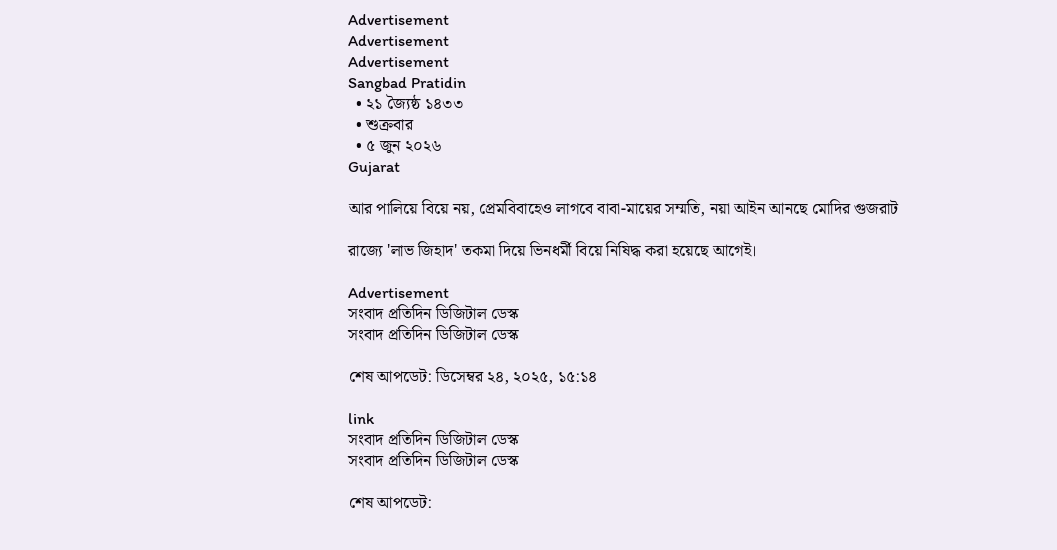Advertisement
Advertisement
Advertisement
Sangbad Pratidin
  • ২১ জ্যৈষ্ঠ ১৪৩৩
  • শুক্রবার
  • ৫ জুন ২০২৬
Gujarat

আর পালিয়ে বিয়ে নয়, প্রেমবিবাহেও লাগবে বাবা-মায়ের সম্মতি, নয়া আইন আনছে মোদির গুজরাট

রাজ্যে 'লাভ জিহাদ' তকমা দিয়ে ভিনধর্মী বিয়ে নিষিদ্ধ করা হয়েছে আগেই।

Advertisement
সংবাদ প্রতিদিন ডিজিটাল ডেস্ক
সংবাদ প্রতিদিন ডিজিটাল ডেস্ক

শেষ আপডেট: ডিসেম্বর ২৪, ২০২৫, ১৫:১৪

link
সংবাদ প্রতিদিন ডিজিটাল ডেস্ক
সংবাদ প্রতিদিন ডিজিটাল ডেস্ক

শেষ আপডেট: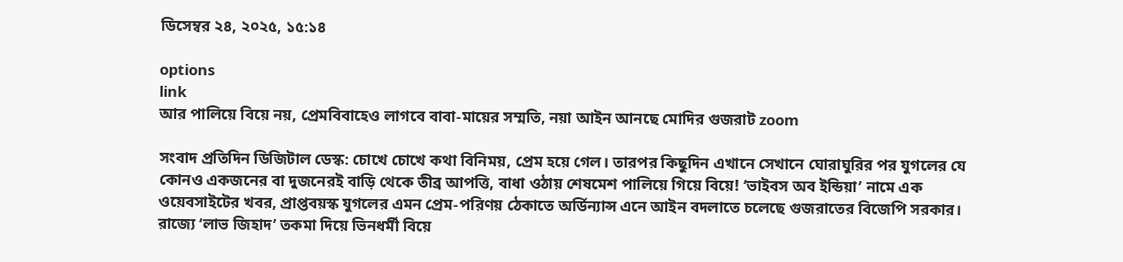ডিসেম্বর ২৪, ২০২৫, ১৫:১৪

options
link
আর পালিয়ে বিয়ে নয়, প্রেমবিবাহেও লাগবে বাবা-মায়ের সম্মতি, নয়া আইন আনছে মোদির গুজরাট zoom

সংবাদ প্রতিদিন ডিজিটাল ডেস্ক: চোখে চোখে কথা বিনিময়, প্রেম হয়ে গেল। তারপর কিছুদিন এখানে সেখানে ঘোরাঘুরির পর যুগলের যে কোনও একজনের বা দুজনেরই বাড়ি থেকে তীব্র আপত্তি, বাধা ওঠায় শেষমেশ পালিয়ে গিয়ে বিয়ে! ‘ভাইবস অব ইন্ডিয়া’ নামে এক ওয়েবসাইটের খবর, প্রাপ্তবয়স্ক যুগলের এমন প্রেম-পরিণয় ঠেকাতে অর্ডিন্যান্স এনে আইন বদলাতে চলেছে গুজরাতের বিজেপি সরকার। রাজ্যে ‘লাভ জিহাদ’ তকমা দিয়ে ভিনধর্মী বিয়ে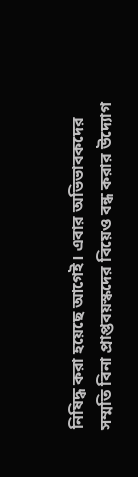নিষিদ্ধ করা হয়েছে আগেই। এবার অভিভাবকদের সম্মতি বিনা প্রাপ্তবয়স্কদের বিয়েও বন্ধ করার উদ্যোগ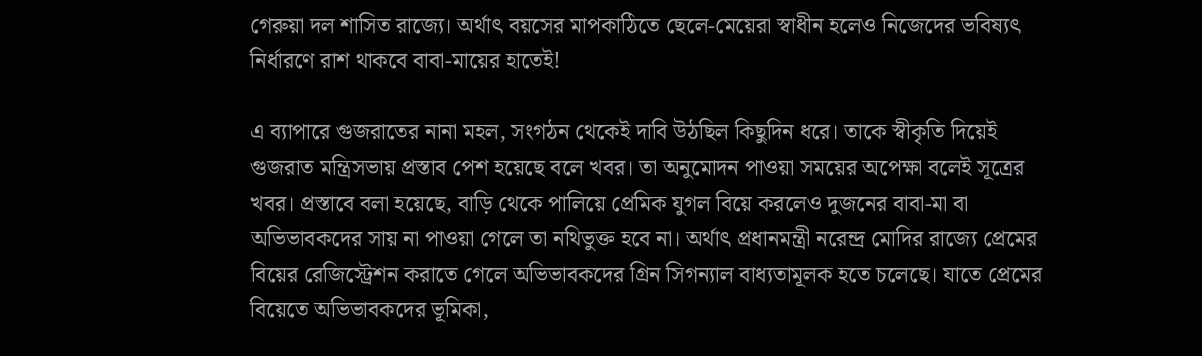গেরুয়া দল শাসিত রাজ্যে। অর্থাৎ বয়সের মাপকাঠিতে ছেলে-মেয়েরা স্বাধীন হলেও নিজেদের ভবিষ্যৎ নির্ধারণে রাশ থাকবে বাবা-মায়ের হাতেই!

এ ব্যাপারে গুজরাতের নানা মহল, সংগঠন থেকেই দাবি উঠছিল কিছুদিন ধরে। তাকে স্বীকৃতি দিয়েই গুজরাত মন্ত্রিসভায় প্রস্তাব পেশ হয়েছে বলে খবর। তা অনুমোদন পাওয়া সময়ের অপেক্ষা বলেই সূত্রের খবর। প্রস্তাবে বলা হয়েছে, বাড়ি থেকে পালিয়ে প্রেমিক যুগল বিয়ে করলেও দুজনের বাবা-মা বা অভিভাবকদের সায় না পাওয়া গেলে তা নথিভুক্ত হবে না। অর্থাৎ প্রধানমন্ত্রী নরেন্দ্র মোদির রাজ্যে প্রেমের বিয়ের রেজিস্ট্রেশন করাতে গেলে অভিভাবকদের গ্রিন সিগন্যাল বাধ্যতামূলক হতে চলেছে। যাতে প্রেমের বিয়েতে অভিভাবকদের ভূমিকা,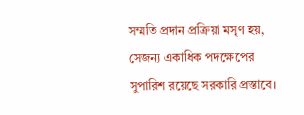সম্মতি প্রদান প্রক্রিয়া মসৃণ হয়, সেজন্য একাধিক পদক্ষেপের সুপারিশ রয়েছে সরকারি প্রস্তাবে।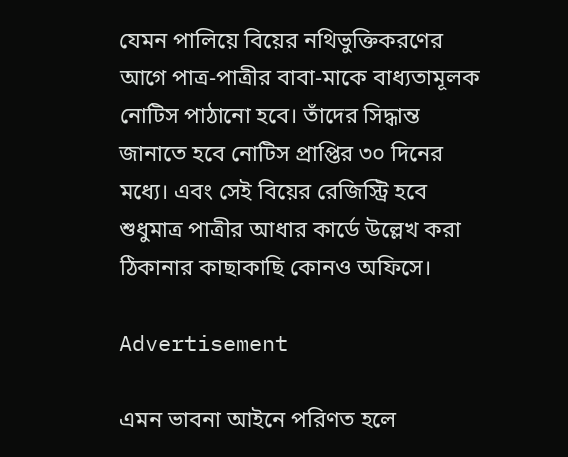যেমন পালিয়ে বিয়ের নথিভুক্তিকরণের আগে পাত্র-পাত্রীর বাবা-মাকে বাধ্যতামূলক নোটিস পাঠানো হবে। তাঁদের সিদ্ধান্ত জানাতে হবে নোটিস প্রাপ্তির ৩০ দিনের মধ্যে। এবং সেই বিয়ের রেজিস্ট্রি হবে শুধুমাত্র পাত্রীর আধার কার্ডে উল্লেখ করা ঠিকানার কাছাকাছি কোনও অফিসে।

Advertisement

এমন ভাবনা আইনে পরিণত হলে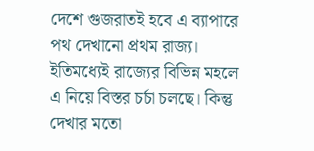দেশে গুজরাতই হবে এ ব্যাপারে পথ দেখানো প্রথম রাজ্য। ইতিমধ্যেই রাজ্যের বিভিন্ন মহলে এ নিয়ে বিস্তর চর্চা চলছে। কিন্তু দেখার মতো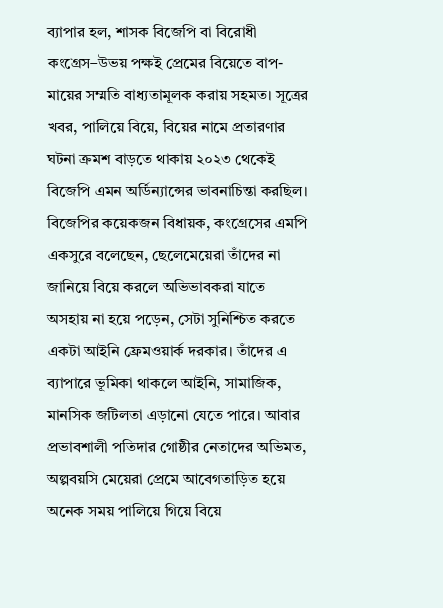ব্যাপার হল, শাসক বিজেপি বা বিরোধী কংগ্রেস–উভয় পক্ষই প্রেমের বিয়েতে বাপ-মায়ের সম্মতি বাধ্যতামূলক করায় সহমত। সূত্রের খবর, পালিয়ে বিয়ে, বিয়ের নামে প্রতারণার ঘটনা ক্রমশ বাড়তে থাকায় ২০২৩ থেকেই বিজেপি এমন অর্ডিন্যান্সের ভাবনাচিন্তা করছিল। বিজেপির কয়েকজন বিধায়ক, কংগ্রেসের এমপি একসুরে বলেছেন, ছেলেমেয়েরা তাঁদের না জানিয়ে বিয়ে করলে অভিভাবকরা যাতে অসহায় না হয়ে পড়েন, সেটা সুনিশ্চিত করতে একটা আইনি ফ্রেমওয়ার্ক দরকার। তাঁদের এ ব্যাপারে ভূমিকা থাকলে আইনি, সামাজিক, মানসিক জটিলতা এড়ানো যেতে পারে। আবার প্রভাবশালী পতিদার গোষ্ঠীর নেতাদের অভিমত, অল্পবয়সি মেয়েরা প্রেমে আবেগতাড়িত হয়ে অনেক সময় পালিয়ে গিয়ে বিয়ে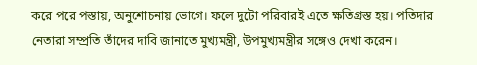করে পরে পস্তায়, অনুশোচনায় ভোগে। ফলে দুটো পরিবারই এতে ক্ষতিগ্রস্ত হয়। পতিদার নেতারা সম্প্রতি তাঁদের দাবি জানাতে মুখ্যমন্ত্রী, উপমুখ্যমন্ত্রীর সঙ্গেও দেখা করেন।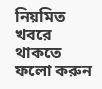নিয়মিত খবরে থাকতে ফলো করুন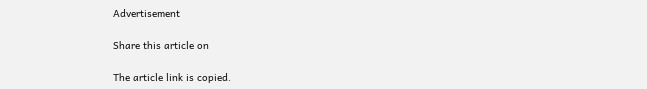Advertisement

Share this article on

The article link is copied.